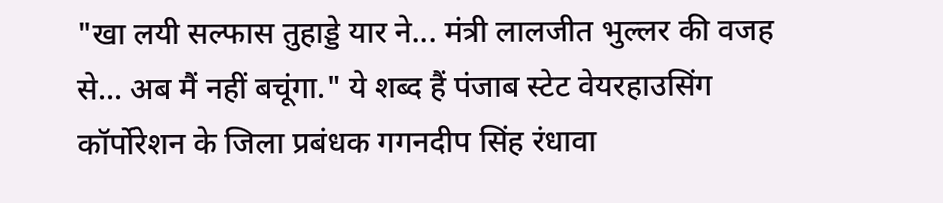"खा लयी सल्फास तुहाड्डे यार ने... मंत्री लालजीत भुल्लर की वजह से... अब मैं नहीं बचूंगा." ये शब्द हैं पंजाब स्टेट वेयरहाउसिंग कॉर्पोरेशन के जिला प्रबंधक गगनदीप सिंह रंधावा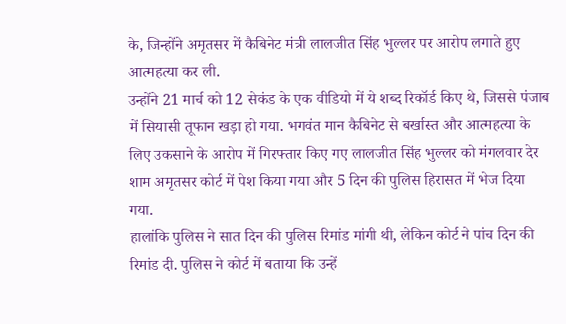के, जिन्होंने अमृतसर में कैबिनेट मंत्री लालजीत सिंह भुल्लर पर आरोप लगाते हुए आत्महत्या कर ली.
उन्होंने 21 मार्च को 12 सेकंड के एक वीडियो में ये शब्द रिकॉर्ड किए थे, जिससे पंजाब में सियासी तूफान खड़ा हो गया. भगवंत मान कैबिनेट से बर्खास्त और आत्महत्या के लिए उकसाने के आरोप में गिरफ्तार किए गए लालजीत सिंह भुल्लर को मंगलवार देर शाम अमृतसर कोर्ट में पेश किया गया और 5 दिन की पुलिस हिरासत में भेज दिया गया.
हालांकि पुलिस ने सात दिन की पुलिस रिमांड मांगी थी, लेकिन कोर्ट ने पांच दिन की रिमांड दी. पुलिस ने कोर्ट में बताया कि उन्हें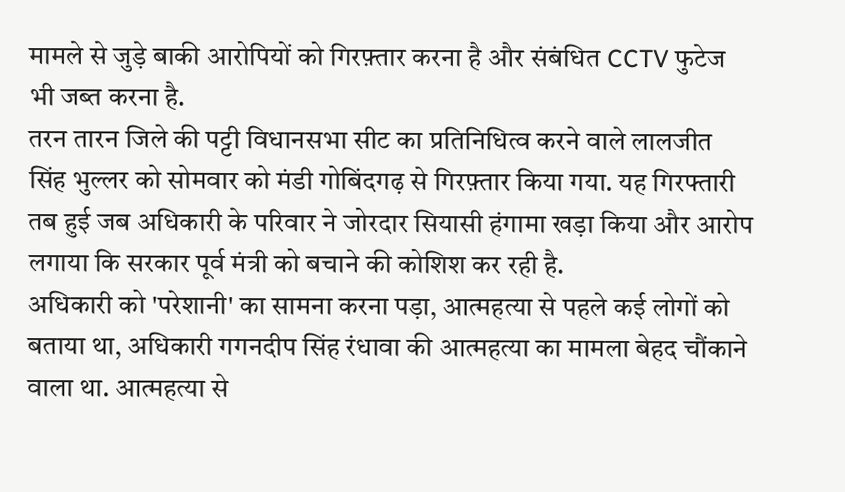मामले से जुड़े बाकी आरोपियों को गिरफ़्तार करना है और संबंधित CCTV फुटेज भी जब्त करना है.
तरन तारन जिले की पट्टी विधानसभा सीट का प्रतिनिधित्व करने वाले लालजीत सिंह भुल्लर को सोमवार को मंडी गोबिंदगढ़ से गिरफ़्तार किया गया. यह गिरफ्तारी तब हुई जब अधिकारी के परिवार ने जोरदार सियासी हंगामा खड़ा किया और आरोप लगाया कि सरकार पूर्व मंत्री को बचाने की कोशिश कर रही है.
अधिकारी को 'परेशानी' का सामना करना पड़ा, आत्महत्या से पहले कई लोगों को बताया था, अधिकारी गगनदीप सिंह रंधावा की आत्महत्या का मामला बेहद चौंकाने वाला था. आत्महत्या से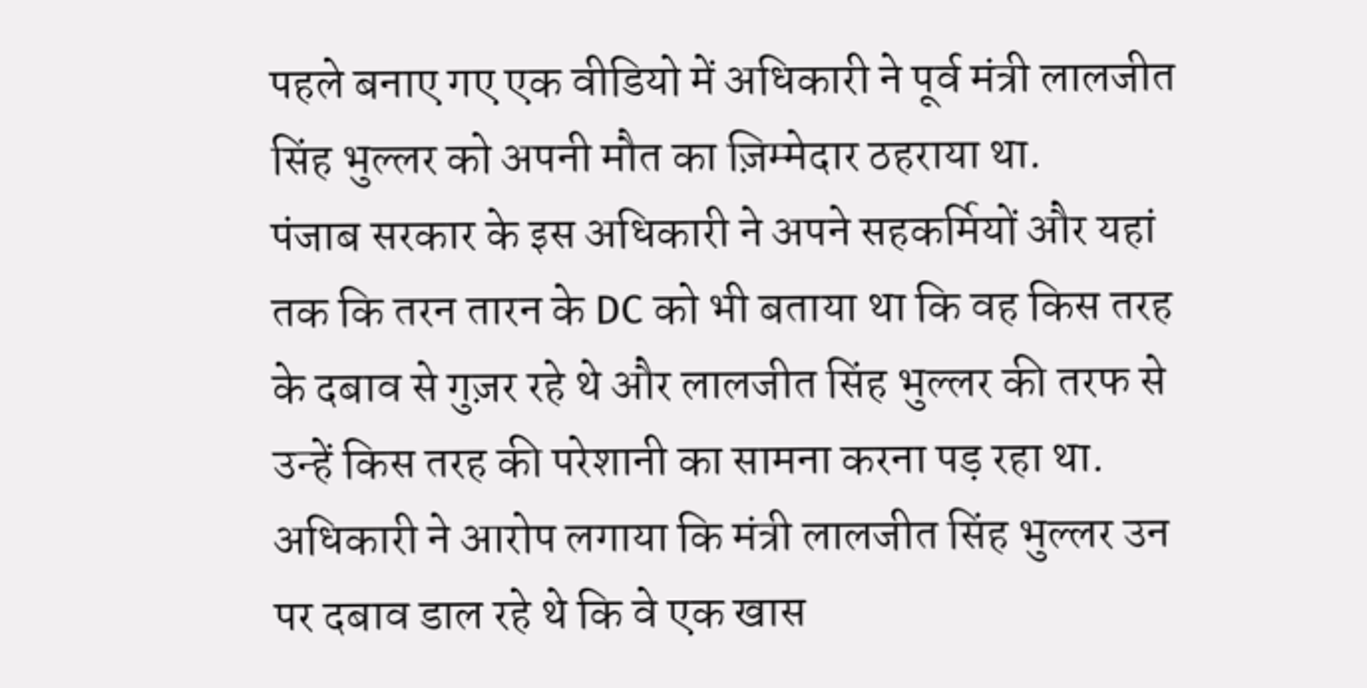पहले बनाए गए एक वीडियो में अधिकारी ने पूर्व मंत्री लालजीत सिंह भुल्लर को अपनी मौत का ज़िम्मेदार ठहराया था.
पंजाब सरकार के इस अधिकारी ने अपने सहकर्मियों और यहां तक कि तरन तारन के DC को भी बताया था कि वह किस तरह के दबाव से गुज़र रहे थे और लालजीत सिंह भुल्लर की तरफ से उन्हें किस तरह की परेशानी का सामना करना पड़ रहा था.
अधिकारी ने आरोप लगाया कि मंत्री लालजीत सिंह भुल्लर उन पर दबाव डाल रहे थे कि वे एक खास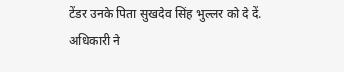टेंडर उनके पिता सुखदेव सिंह भुल्लर को दे दें.
अधिकारी ने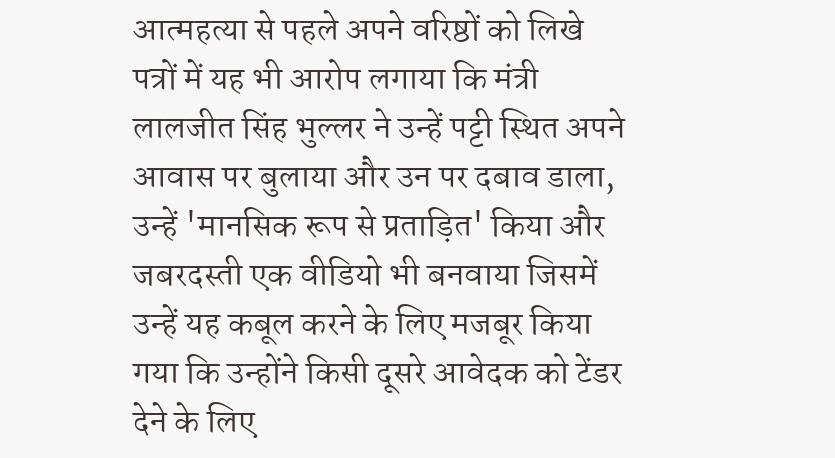आत्महत्या से पहले अपने वरिष्ठों को लिखे पत्रों में यह भी आरोप लगाया कि मंत्री लालजीत सिंह भुल्लर ने उन्हें पट्टी स्थित अपने आवास पर बुलाया और उन पर दबाव डाला, उन्हें 'मानसिक रूप से प्रताड़ित' किया और जबरदस्ती एक वीडियो भी बनवाया जिसमें उन्हें यह कबूल करने के लिए मजबूर किया गया कि उन्होंने किसी दूसरे आवेदक को टेंडर देने के लिए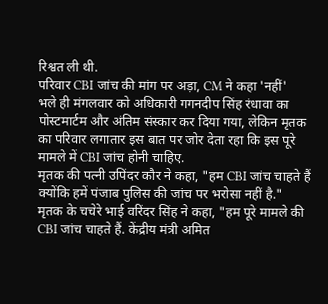रिश्वत ली थी.
परिवार CBI जांच की मांग पर अड़ा, CM ने कहा 'नहीं'
भले ही मंगलवार को अधिकारी गगनदीप सिंह रंधावा का पोस्टमार्टम और अंतिम संस्कार कर दिया गया, लेकिन मृतक का परिवार लगातार इस बात पर जोर देता रहा कि इस पूरे मामले में CBI जांच होनी चाहिए.
मृतक की पत्नी उपिंदर कौर ने कहा, "हम CBI जांच चाहते हैं क्योंकि हमें पंजाब पुलिस की जांच पर भरोसा नहीं है."
मृतक के चचेरे भाई वरिंदर सिंह ने कहा, "हम पूरे मामले की CBI जांच चाहते हैं. केंद्रीय मंत्री अमित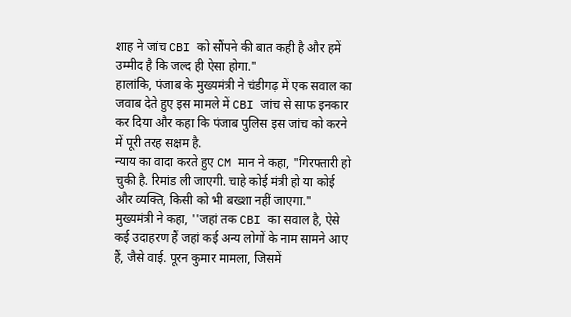शाह ने जांच CBI को सौंपने की बात कही है और हमें उम्मीद है कि जल्द ही ऐसा होगा."
हालांकि, पंजाब के मुख्यमंत्री ने चंडीगढ़ में एक सवाल का जवाब देते हुए इस मामले में CBI जांच से साफ इनकार कर दिया और कहा कि पंजाब पुलिस इस जांच को करने में पूरी तरह सक्षम है.
न्याय का वादा करते हुए CM मान ने कहा, "गिरफ्तारी हो चुकी है. रिमांड ली जाएगी. चाहे कोई मंत्री हो या कोई और व्यक्ति, किसी को भी बख्शा नहीं जाएगा."
मुख्यमंत्री ने कहा, ''जहां तक CBI का सवाल है, ऐसे कई उदाहरण हैं जहां कई अन्य लोगों के नाम सामने आए हैं, जैसे वाई. पूरन कुमार मामला, जिसमें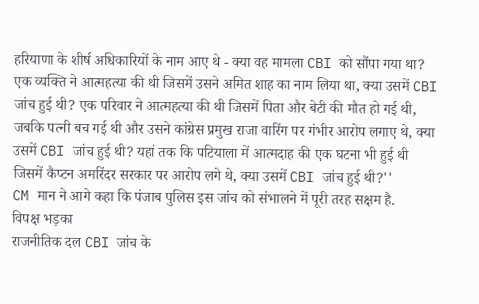हरियाणा के शीर्ष अधिकारियों के नाम आए थे - क्या वह मामला CBI को सौंपा गया था?
एक व्यक्ति ने आत्महत्या की थी जिसमें उसने अमित शाह का नाम लिया था, क्या उसमें CBI जांच हुई थी? एक परिवार ने आत्महत्या की थी जिसमें पिता और बेटी की मौत हो गई थी, जबकि पत्नी बच गई थी और उसने कांग्रेस प्रमुख राजा वारिंग पर गंभीर आरोप लगाए थे, क्या उसमें CBI जांच हुई थी? यहां तक कि पटियाला में आत्मदाह की एक घटना भी हुई थी जिसमें कैप्टन अमरिंदर सरकार पर आरोप लगे थे, क्या उसमें CBI जांच हुई थी?''
CM मान ने आगे कहा कि पंजाब पुलिस इस जांच को संभालने में पूरी तरह सक्षम है.
विपक्ष भड़का
राजनीतिक दल CBI जांच के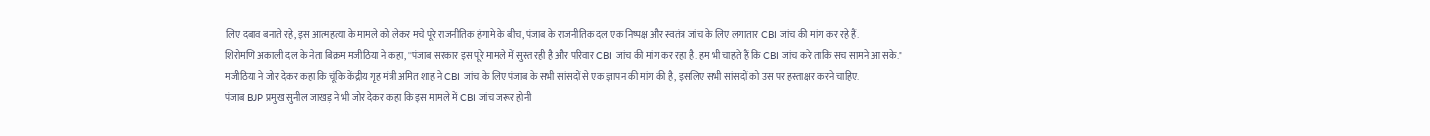लिए दबाव बनाते रहे, इस आत्महत्या के मामले को लेकर मचे पूरे राजनीतिक हंगामे के बीच, पंजाब के राजनीतिक दल एक निष्पक्ष और स्वतंत्र जांच के लिए लगातार CBI जांच की मांग कर रहे हैं.
शिरोमणि अकाली दल के नेता बिक्रम मजीठिया ने कहा, ''पंजाब सरकार इस पूरे मामले में सुस्त रही है और परिवार CBI जांच की मांग कर रहा है. हम भी चाहते हैं कि CBI जांच करे ताकि सच सामने आ सके.''
मजीठिया ने जोर देकर कहा कि चूंकि केंद्रीय गृह मंत्री अमित शाह ने CBI जांच के लिए पंजाब के सभी सांसदों से एक ज्ञापन की मांग की है, इसलिए सभी सांसदों को उस पर हस्ताक्षर करने चाहिए.
पंजाब BJP प्रमुख सुनील जाखड़ ने भी जोर देकर कहा कि इस मामले में CBI जांच जरूर होनी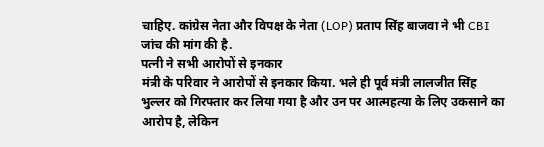चाहिए. कांग्रेस नेता और विपक्ष के नेता (LOP) प्रताप सिंह बाजवा ने भी CBI जांच की मांग की है.
पत्नी ने सभी आरोपों से इनकार
मंत्री के परिवार ने आरोपों से इनकार किया. भले ही पूर्व मंत्री लालजीत सिंह भुल्लर को गिरफ्तार कर लिया गया है और उन पर आत्महत्या के लिए उकसाने का आरोप है, लेकिन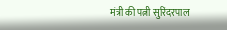मंत्री की पत्नी सुरिंदरपाल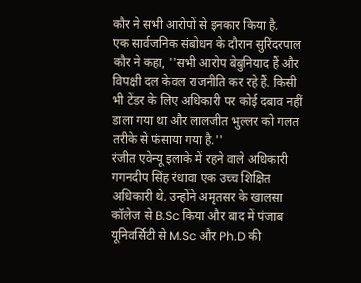कौर ने सभी आरोपों से इनकार किया है.
एक सार्वजनिक संबोधन के दौरान सुरिंदरपाल कौर ने कहा, ''सभी आरोप बेबुनियाद हैं और विपक्षी दल केवल राजनीति कर रहे हैं. किसी भी टेंडर के लिए अधिकारी पर कोई दबाव नहीं डाला गया था और लालजीत भुल्लर को गलत तरीके से फंसाया गया है.''
रंजीत एवेन्यू इलाके में रहने वाले अधिकारी गगनदीप सिंह रंधावा एक उच्च शिक्षित अधिकारी थे. उन्होंने अमृतसर के खालसा कॉलेज से B.Sc किया और बाद में पंजाब यूनिवर्सिटी से M.Sc और Ph.D की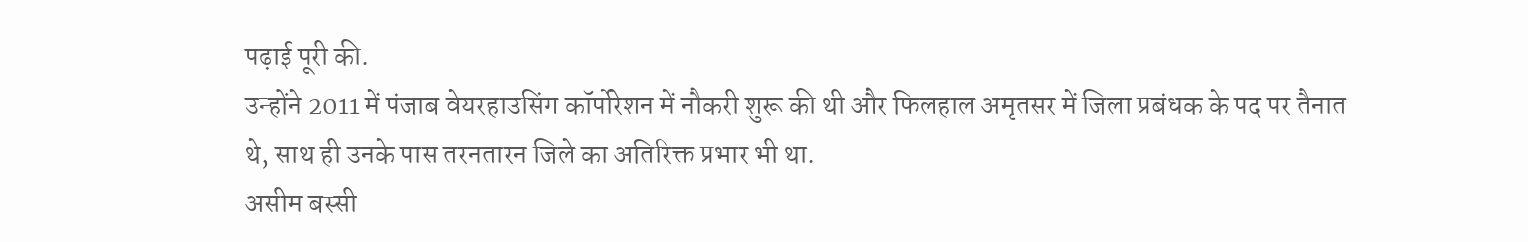पढ़ाई पूरी की.
उन्होंने 2011 में पंजाब वेयरहाउसिंग कॉर्पोरेशन में नौकरी शुरू की थी और फिलहाल अमृतसर में जिला प्रबंधक के पद पर तैनात थे, साथ ही उनके पास तरनतारन जिले का अतिरिक्त प्रभार भी था.
असीम बस्सी